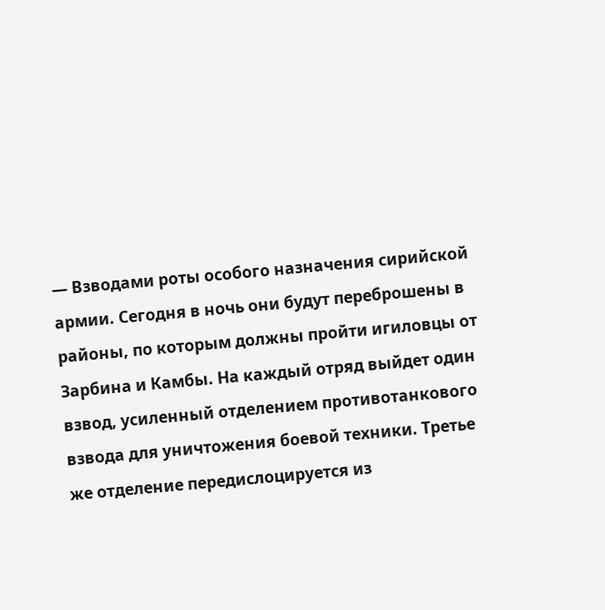— Взводами роты особого назначения сирийской армии. Сегодня в ночь они будут переброшены в районы, по которым должны пройти игиловцы от Зарбина и Камбы. На каждый отряд выйдет один взвод, усиленный отделением противотанкового взвода для уничтожения боевой техники. Третье же отделение передислоцируется из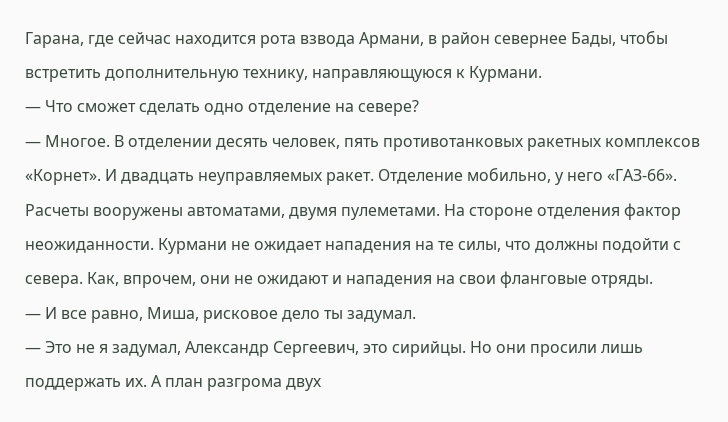Гарана, где сейчас находится рота взвода Армани, в район севернее Бады, чтобы встретить дополнительную технику, направляющуюся к Курмани.
— Что сможет сделать одно отделение на севере?
— Многое. В отделении десять человек, пять противотанковых ракетных комплексов «Корнет». И двадцать неуправляемых ракет. Отделение мобильно, у него «ГАЗ-66». Расчеты вооружены автоматами, двумя пулеметами. На стороне отделения фактор неожиданности. Курмани не ожидает нападения на те силы, что должны подойти с севера. Как, впрочем, они не ожидают и нападения на свои фланговые отряды.
— И все равно, Миша, рисковое дело ты задумал.
— Это не я задумал, Александр Сергеевич, это сирийцы. Но они просили лишь поддержать их. А план разгрома двух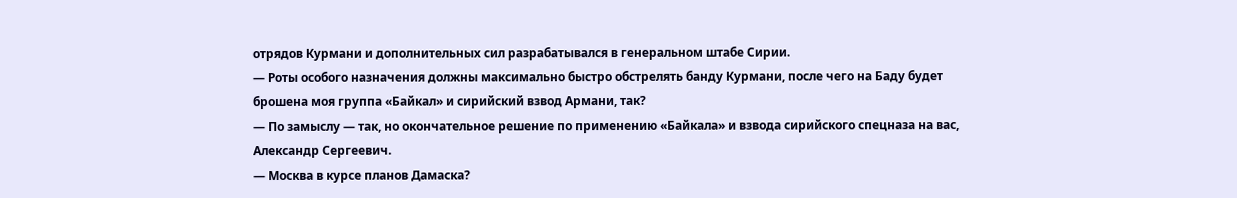отрядов Курмани и дополнительных сил разрабатывался в генеральном штабе Сирии.
— Роты особого назначения должны максимально быстро обстрелять банду Курмани, после чего на Баду будет брошена моя группа «Байкал» и сирийский взвод Армани, так?
— По замыслу — так, но окончательное решение по применению «Байкала» и взвода сирийского спецназа на вас, Александр Сергеевич.
— Москва в курсе планов Дамаска?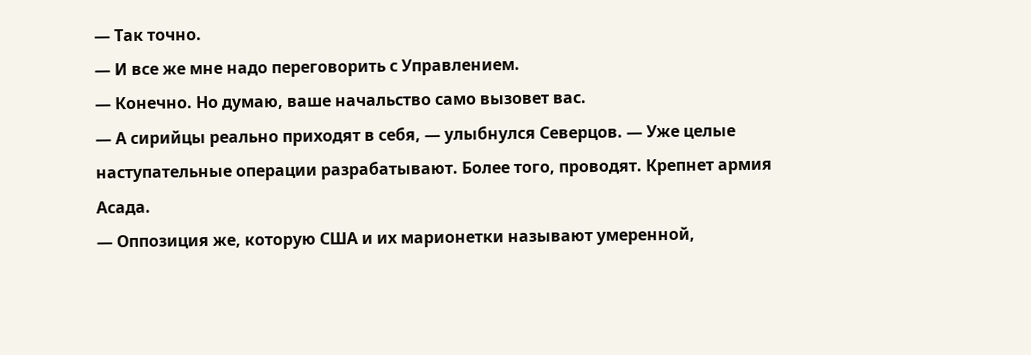— Так точно.
— И все же мне надо переговорить с Управлением.
— Конечно. Но думаю, ваше начальство само вызовет вас.
— А сирийцы реально приходят в себя, — улыбнулся Северцов. — Уже целые наступательные операции разрабатывают. Более того, проводят. Крепнет армия Асада.
— Оппозиция же, которую США и их марионетки называют умеренной,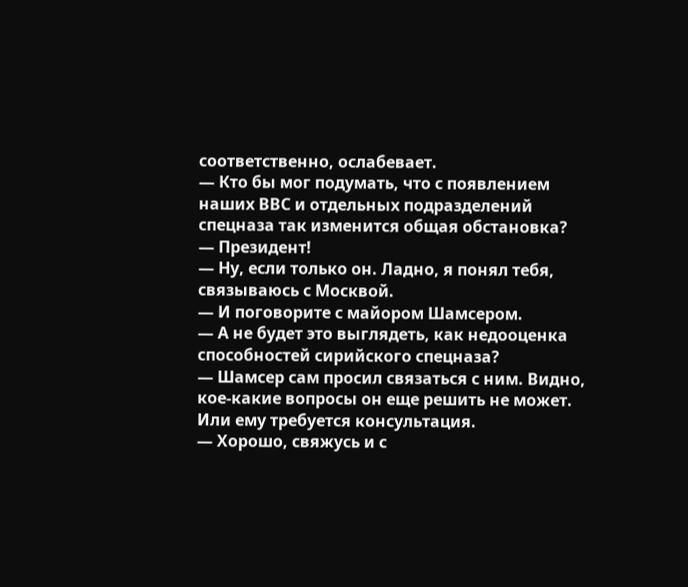соответственно, ослабевает.
— Кто бы мог подумать, что с появлением наших ВВС и отдельных подразделений спецназа так изменится общая обстановка?
— Президент!
— Ну, если только он. Ладно, я понял тебя, связываюсь с Москвой.
— И поговорите с майором Шамсером.
— А не будет это выглядеть, как недооценка способностей сирийского спецназа?
— Шамсер сам просил связаться с ним. Видно, кое-какие вопросы он еще решить не может. Или ему требуется консультация.
— Хорошо, свяжусь и с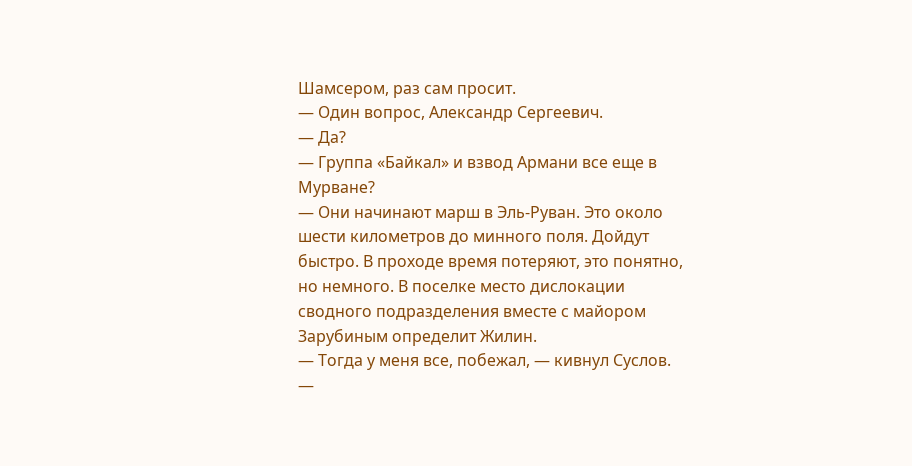Шамсером, раз сам просит.
— Один вопрос, Александр Сергеевич.
— Да?
— Группа «Байкал» и взвод Армани все еще в Мурване?
— Они начинают марш в Эль-Руван. Это около шести километров до минного поля. Дойдут быстро. В проходе время потеряют, это понятно, но немного. В поселке место дислокации сводного подразделения вместе с майором Зарубиным определит Жилин.
— Тогда у меня все, побежал, — кивнул Суслов.
—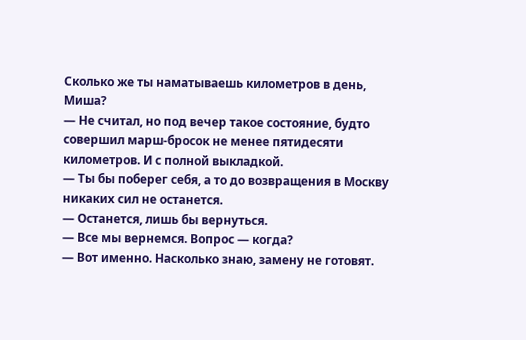Сколько же ты наматываешь километров в день, Миша?
— Не считал, но под вечер такое состояние, будто совершил марш-бросок не менее пятидесяти километров. И с полной выкладкой.
— Ты бы поберег себя, а то до возвращения в Москву никаких сил не останется.
— Останется, лишь бы вернуться.
— Все мы вернемся. Вопрос — когда?
— Вот именно. Насколько знаю, замену не готовят.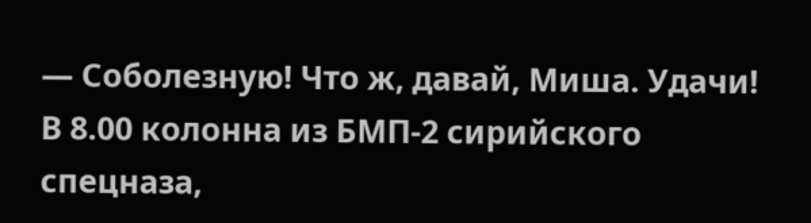— Соболезную! Что ж, давай, Миша. Удачи!
В 8.00 колонна из БМП-2 сирийского спецназа,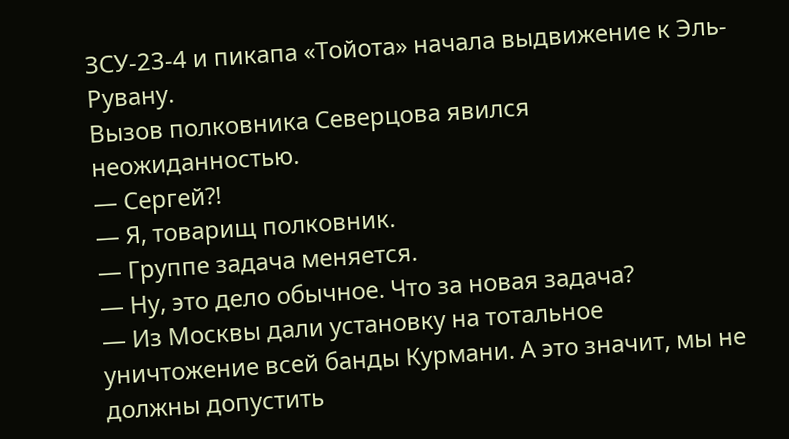ЗСУ-23-4 и пикапа «Тойота» начала выдвижение к Эль-Рувану.
Вызов полковника Северцова явился неожиданностью.
— Сергей?!
— Я, товарищ полковник.
— Группе задача меняется.
— Ну, это дело обычное. Что за новая задача?
— Из Москвы дали установку на тотальное уничтожение всей банды Курмани. А это значит, мы не должны допустить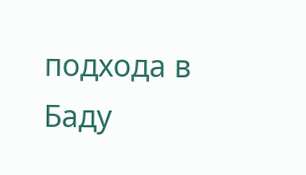подхода в Баду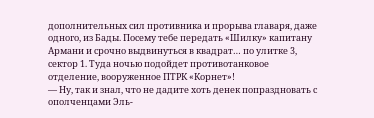дополнительных сил противника и прорыва главаря, даже одного, из Бады. Посему тебе передать «Шилку» капитану Армани и срочно выдвинуться в квадрат… по улитке 3, сектор 1. Туда ночью подойдет противотанковое отделение, вооруженное ПТРК «Корнет»!
— Ну, так и знал, что не дадите хоть денек попраздновать с ополченцами Эль-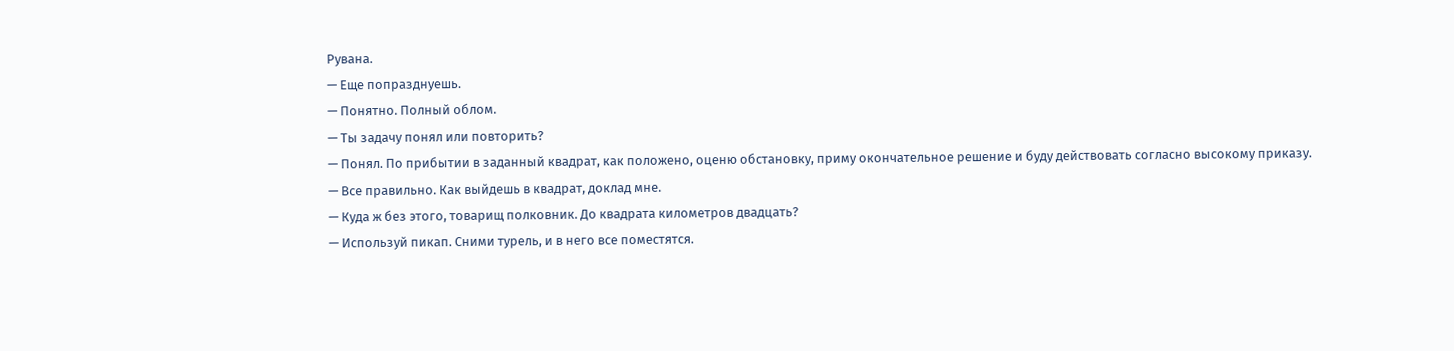Рувана.
— Еще попразднуешь.
— Понятно. Полный облом.
— Ты задачу понял или повторить?
— Понял. По прибытии в заданный квадрат, как положено, оценю обстановку, приму окончательное решение и буду действовать согласно высокому приказу.
— Все правильно. Как выйдешь в квадрат, доклад мне.
— Куда ж без этого, товарищ полковник. До квадрата километров двадцать?
— Используй пикап. Сними турель, и в него все поместятся.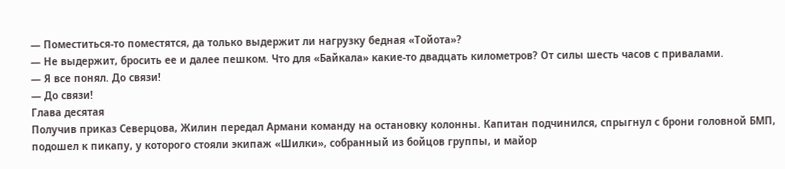— Поместиться-то поместятся, да только выдержит ли нагрузку бедная «Тойота»?
— Не выдержит, бросить ее и далее пешком. Что для «Байкала» какие-то двадцать километров? От силы шесть часов с привалами.
— Я все понял. До связи!
— До связи!
Глава десятая
Получив приказ Северцова, Жилин передал Армани команду на остановку колонны. Капитан подчинился, спрыгнул с брони головной БМП, подошел к пикапу, у которого стояли экипаж «Шилки», собранный из бойцов группы, и майор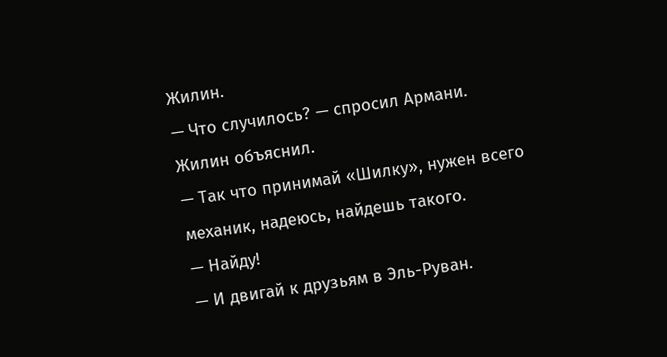Жилин.
— Что случилось? — спросил Армани.
Жилин объяснил.
— Так что принимай «Шилку», нужен всего механик, надеюсь, найдешь такого.
— Найду!
— И двигай к друзьям в Эль-Руван.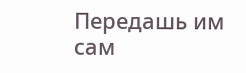Передашь им сам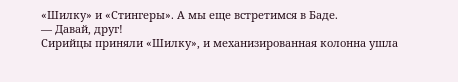«Шилку» и «Стингеры». А мы еще встретимся в Баде.
— Давай, друг!
Сирийцы приняли «Шилку», и механизированная колонна ушла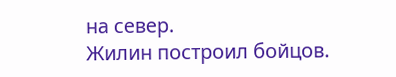на север.
Жилин построил бойцов.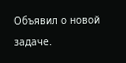Объявил о новой задаче.